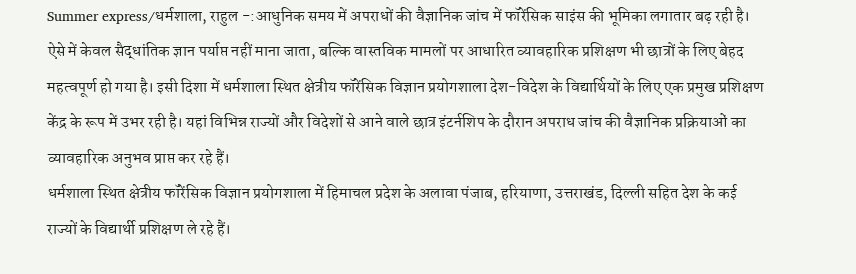Summer express/धर्मशाला, राहुल -:आधुनिक समय में अपराधों की वैज्ञानिक जांच में फॉरेंसिक साइंस की भूमिका लगातार बढ़ रही है। ऐसे में केवल सैद्धांतिक ज्ञान पर्याप्त नहीं माना जाता, बल्कि वास्तविक मामलों पर आधारित व्यावहारिक प्रशिक्षण भी छात्रों के लिए बेहद महत्वपूर्ण हो गया है। इसी दिशा में धर्मशाला स्थित क्षेत्रीय फॉरेंसिक विज्ञान प्रयोगशाला देश-विदेश के विद्यार्थियों के लिए एक प्रमुख प्रशिक्षण केंद्र के रूप में उभर रही है। यहां विभिन्न राज्यों और विदेशों से आने वाले छात्र इंटर्नशिप के दौरान अपराध जांच की वैज्ञानिक प्रक्रियाओं का व्यावहारिक अनुभव प्राप्त कर रहे हैं।
धर्मशाला स्थित क्षेत्रीय फॉरेंसिक विज्ञान प्रयोगशाला में हिमाचल प्रदेश के अलावा पंजाब, हरियाणा, उत्तराखंड, दिल्ली सहित देश के कई राज्यों के विद्यार्थी प्रशिक्षण ले रहे हैं।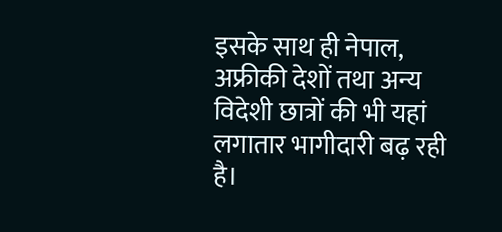इसके साथ ही नेपाल, अफ्रीकी देशों तथा अन्य विदेशी छात्रों की भी यहां लगातार भागीदारी बढ़ रही है।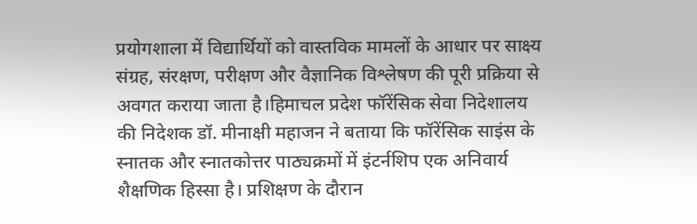प्रयोगशाला में विद्यार्थियों को वास्तविक मामलों के आधार पर साक्ष्य संग्रह, संरक्षण, परीक्षण और वैज्ञानिक विश्लेषण की पूरी प्रक्रिया से अवगत कराया जाता है।हिमाचल प्रदेश फॉरेंसिक सेवा निदेशालय की निदेशक डॉ. मीनाक्षी महाजन ने बताया कि फॉरेंसिक साइंस के स्नातक और स्नातकोत्तर पाठ्यक्रमों में इंटर्नशिप एक अनिवार्य शैक्षणिक हिस्सा है। प्रशिक्षण के दौरान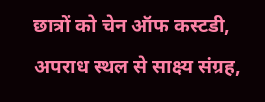छात्रों को चेन ऑफ कस्टडी, अपराध स्थल से साक्ष्य संग्रह,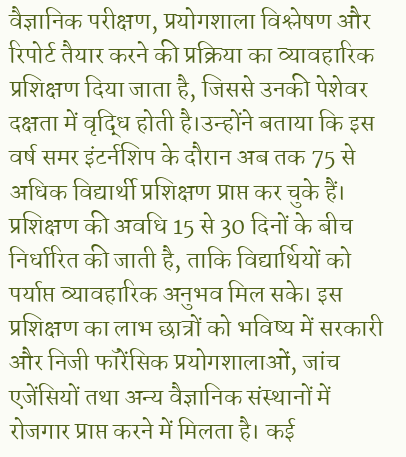वैज्ञानिक परीक्षण, प्रयोगशाला विश्लेषण और रिपोर्ट तैयार करने की प्रक्रिया का व्यावहारिक प्रशिक्षण दिया जाता है, जिससे उनकी पेशेवर दक्षता में वृद्धि होती है।उन्होंने बताया कि इस वर्ष समर इंटर्नशिप के दौरान अब तक 75 से अधिक विद्यार्थी प्रशिक्षण प्राप्त कर चुके हैं। प्रशिक्षण की अवधि 15 से 30 दिनों के बीच निर्धारित की जाती है, ताकि विद्यार्थियों को पर्याप्त व्यावहारिक अनुभव मिल सके। इस प्रशिक्षण का लाभ छात्रों को भविष्य में सरकारी और निजी फॉरेंसिक प्रयोगशालाओं, जांच एजेंसियों तथा अन्य वैज्ञानिक संस्थानों में रोजगार प्राप्त करने में मिलता है। कई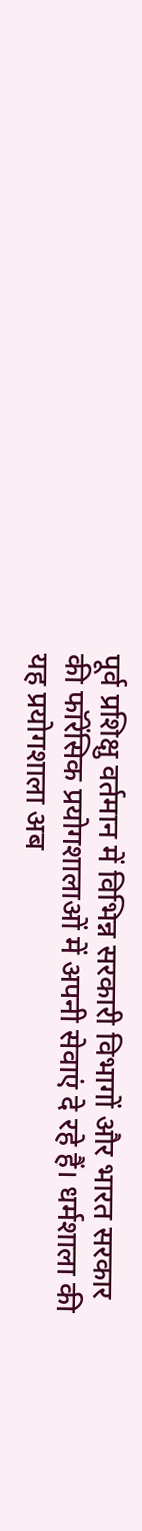पूर्व प्रशिक्षु वर्तमान में विभिन्न सरकारी विभागों और भारत सरकार की फॉरेंसिक प्रयोगशालाओं में अपनी सेवाएं दे रहे हैं। धर्मशाला की यह प्रयोगशाला अब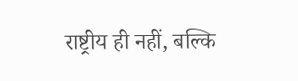राष्ट्रीय ही नहीं, बल्कि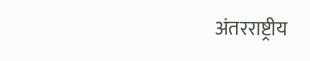अंतरराष्ट्रीय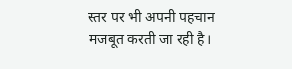स्तर पर भी अपनी पहचान मजबूत करती जा रही है।